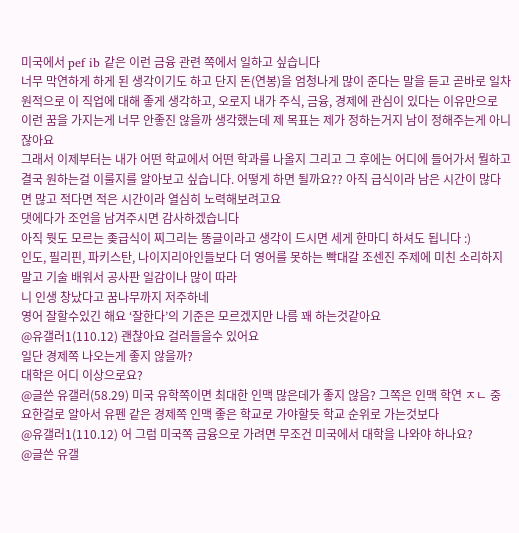미국에서 pef ib 같은 이런 금융 관련 쪽에서 일하고 싶습니다
너무 막연하게 하게 된 생각이기도 하고 단지 돈(연봉)을 엄청나게 많이 준다는 말을 듣고 곧바로 일차원적으로 이 직업에 대해 좋게 생각하고, 오로지 내가 주식, 금융, 경제에 관심이 있다는 이유만으로 이런 꿈을 가지는게 너무 안좋진 않을까 생각했는데 제 목표는 제가 정하는거지 남이 정해주는게 아니잖아요
그래서 이제부터는 내가 어떤 학교에서 어떤 학과를 나올지 그리고 그 후에는 어디에 들어가서 뭘하고 결국 원하는걸 이룰지를 알아보고 싶습니다. 어떻게 하면 될까요?? 아직 급식이라 남은 시간이 많다면 많고 적다면 적은 시간이라 열심히 노력해보려고요
댓에다가 조언을 남겨주시면 감사하겠습니다
아직 뭣도 모르는 좆급식이 찌그리는 똥글이라고 생각이 드시면 세게 한마디 하셔도 됩니다 :)
인도, 필리핀, 파키스탄, 나이지리아인들보다 더 영어를 못하는 빡대갈 조센진 주제에 미친 소리하지 말고 기술 배워서 공사판 일감이나 많이 따라
니 인생 창났다고 꿈나무까지 저주하네
영어 잘할수있긴 해요 ‘잘한다’의 기준은 모르겠지만 나름 꽤 하는것같아요
@유갤러1(110.12) 괜찮아요 걸러들을수 있어요
일단 경제쪽 나오는게 좋지 않을까?
대학은 어디 이상으로요?
@글쓴 유갤러(58.29) 미국 유학쪽이면 최대한 인맥 많은데가 좋지 않음? 그쪽은 인맥 학연 ㅈㄴ 중요한걸로 알아서 유펜 같은 경제쪽 인맥 좋은 학교로 가야할듯 학교 순위로 가는것보다
@유갤러1(110.12) 어 그럼 미국쪽 금융으로 가려면 무조건 미국에서 대학을 나와야 하나요?
@글쓴 유갤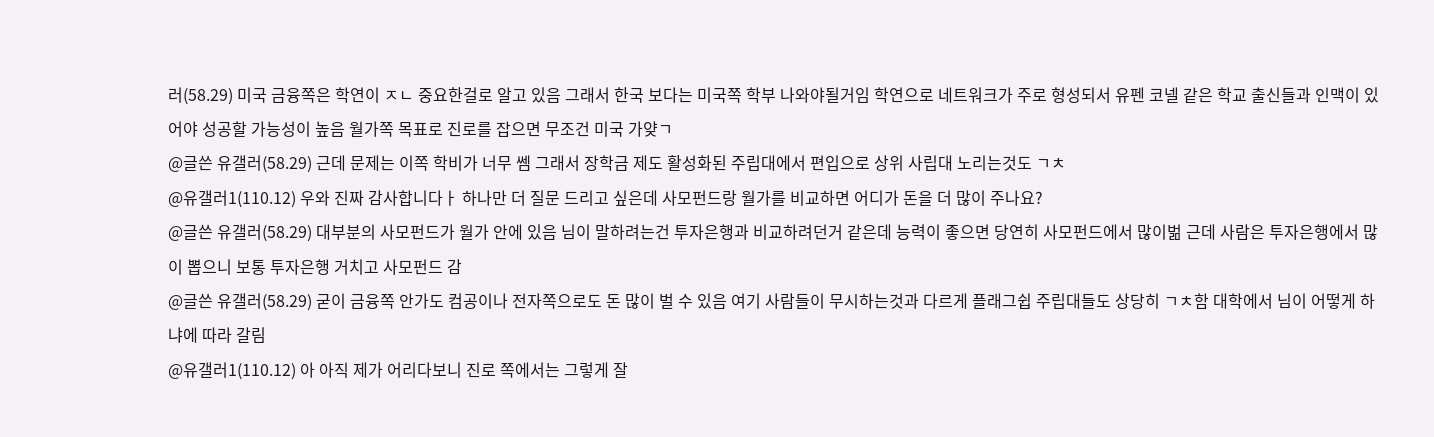러(58.29) 미국 금융쪽은 학연이 ㅈㄴ 중요한걸로 알고 있음 그래서 한국 보다는 미국쪽 학부 나와야될거임 학연으로 네트워크가 주로 형성되서 유펜 코넬 같은 학교 출신들과 인맥이 있어야 성공할 가능성이 높음 월가쪽 목표로 진로를 잡으면 무조건 미국 가얒ㄱ
@글쓴 유갤러(58.29) 근데 문제는 이쪽 학비가 너무 쎔 그래서 장학금 제도 활성화된 주립대에서 편입으로 상위 사립대 노리는것도 ㄱㅊ
@유갤러1(110.12) 우와 진짜 감사합니다ㅏ 하나만 더 질문 드리고 싶은데 사모펀드랑 월가를 비교하면 어디가 돈을 더 많이 주나요?
@글쓴 유갤러(58.29) 대부분의 사모펀드가 월가 안에 있음 님이 말하려는건 투자은행과 비교하려던거 같은데 능력이 좋으면 당연히 사모펀드에서 많이벎 근데 사람은 투자은행에서 많이 뽑으니 보통 투자은행 거치고 사모펀드 감
@글쓴 유갤러(58.29) 굳이 금융쪽 안가도 컴공이나 전자쪽으로도 돈 많이 벌 수 있음 여기 사람들이 무시하는것과 다르게 플래그쉽 주립대들도 상당히 ㄱㅊ함 대학에서 님이 어떻게 하냐에 따라 갈림
@유갤러1(110.12) 아 아직 제가 어리다보니 진로 쪽에서는 그렇게 잘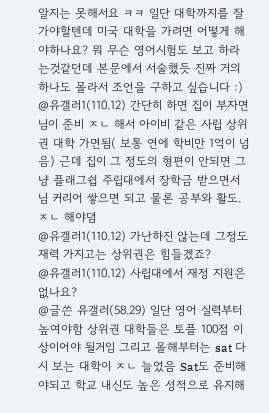알지는 못해서요 ㅋㅋ 일단 대학까지를 잘가야할텐데 미국 대학을 가려면 어떻게 해야하나요? 뭐 무슨 영어시험도 보고 하라는것같던데 본문에서 서술했듯 진짜 거의 하나도 몰라서 조언을 구하고 싶습니다 :)
@유갤러1(110.12) 간단히 하면 집이 부자면 님이 준비 ㅈㄴ 해서 아이비 같은 사립 상위권 대학 가면됨( 보통 연에 학비만 1억이 넘음) 근데 집이 그 정도의 형편이 안되면 그냥 플래그쉽 주립대에서 장학금 받으면서 님 커리어 쌓으면 되고 물론 공부와 활도. ㅈㄴ 해야뎜
@유갤러1(110.12) 가난하진 않는데 그정도 재력 가지고는 상위권은 힘들겠죠?
@유갤러1(110.12) 사립대에서 재정 지원은 없나요?
@글쓴 유갤러(58.29) 일단 영어 실력부터 높여야함 상위권 대학들은 토플 100점 이상이어야 될거임 그리고 올해부터는 sat 다시 보는 대학이 ㅈㄴ 늘었음 Sat도 준비해야되고 학교 내신도 높은 성적으로 유지해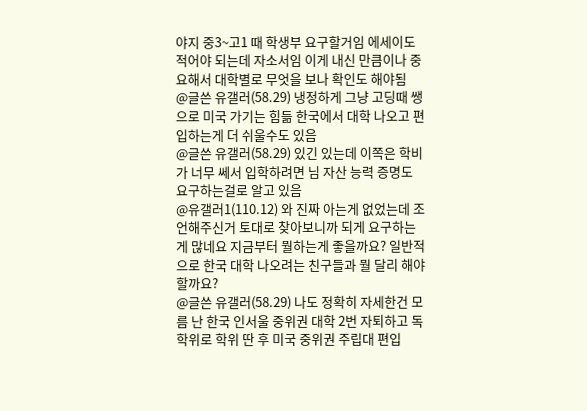야지 중3~고1 때 학생부 요구할거임 에세이도 적어야 되는데 자소서임 이게 내신 만큼이나 중요해서 대학별로 무엇을 보나 확인도 해야됨
@글쓴 유갤러(58.29) 냉정하게 그냥 고딩때 쌩으로 미국 가기는 힘듦 한국에서 대학 나오고 편입하는게 더 쉬울수도 있음
@글쓴 유갤러(58.29) 있긴 있는데 이쪽은 학비가 너무 쎄서 입학하려면 님 자산 능력 증명도 요구하는걸로 알고 있음
@유갤러1(110.12) 와 진짜 아는게 없었는데 조언해주신거 토대로 찾아보니까 되게 요구하는게 많네요 지금부터 뭘하는게 좋을까요? 일반적으로 한국 대학 나오려는 친구들과 뭘 달리 해야할까요?
@글쓴 유갤러(58.29) 나도 정확히 자세한건 모름 난 한국 인서울 중위권 대학 2번 자퇴하고 독학위로 학위 딴 후 미국 중위권 주립대 편입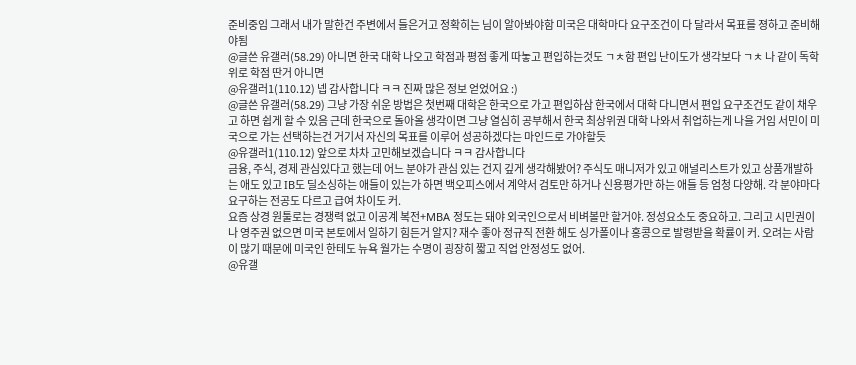준비중임 그래서 내가 말한건 주변에서 들은거고 정확히는 님이 알아봐야함 미국은 대학마다 요구조건이 다 달라서 목표를 졍하고 준비해야됨
@글쓴 유갤러(58.29) 아니면 한국 대학 나오고 학점과 평점 좋게 따놓고 편입하는것도 ㄱㅊ함 편입 난이도가 생각보다 ㄱㅊ 나 같이 독학위로 학점 딴거 아니면
@유갤러1(110.12) 넵 감사합니다 ㅋㅋ 진짜 많은 정보 얻었어요 :)
@글쓴 유갤러(58.29) 그냥 가장 쉬운 방법은 첫번째 대학은 한국으로 가고 편입하삼 한국에서 대학 다니면서 편입 요구조건도 같이 채우고 하면 쉽게 할 수 있음 근데 한국으로 돌아올 생각이면 그냥 열심히 공부해서 한국 최상위권 대학 나와서 취업하는게 나을 거임 서민이 미국으로 가는 선택하는건 거기서 자신의 목표를 이루어 성공하겠다는 마인드로 가야할듯
@유갤러1(110.12) 앞으로 차차 고민해보겠습니다 ㅋㅋ 감사합니다
금융, 주식, 경제 관심있다고 했는데 어느 분야가 관심 있는 건지 깊게 생각해봤어? 주식도 매니저가 있고 애널리스트가 있고 상품개발하는 애도 있고 IB도 딜소싱하는 애들이 있는가 하면 백오피스에서 계약서 검토만 하거나 신용평가만 하는 애들 등 엄청 다양해. 각 분야마다 요구하는 전공도 다르고 급여 차이도 커.
요즘 상경 원툴로는 경쟁력 없고 이공계 복전+MBA 정도는 돼야 외국인으로서 비벼볼만 할거야. 정성요소도 중요하고. 그리고 시민권이나 영주권 없으면 미국 본토에서 일하기 힘든거 알지? 재수 좋아 정규직 전환 해도 싱가폴이나 홍콩으로 발령받을 확률이 커. 오려는 사람이 많기 때문에 미국인 한테도 뉴욕 월가는 수명이 굉장히 짧고 직업 안정성도 없어.
@유갤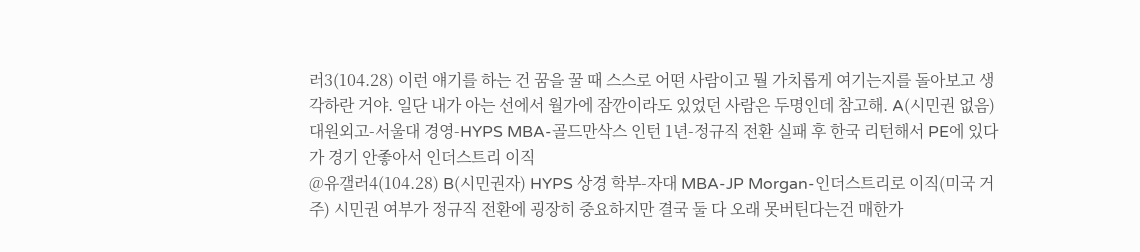러3(104.28) 이런 얘기를 하는 건 꿈을 꿀 때 스스로 어떤 사람이고 뭘 가치롭게 여기는지를 돌아보고 생각하란 거야. 일단 내가 아는 선에서 월가에 잠깐이라도 있었던 사람은 두명인데 참고해. A(시민권 없음) 대원외고-서울대 경영-HYPS MBA-골드만삭스 인턴 1년-정규직 전환 실패 후 한국 리턴해서 PE에 있다가 경기 안좋아서 인더스트리 이직
@유갤러4(104.28) B(시민권자) HYPS 상경 학부-자대 MBA-JP Morgan-인더스트리로 이직(미국 거주) 시민권 여부가 정규직 전환에 굉장히 중요하지만 결국 둘 다 오래 못버틴다는건 매한가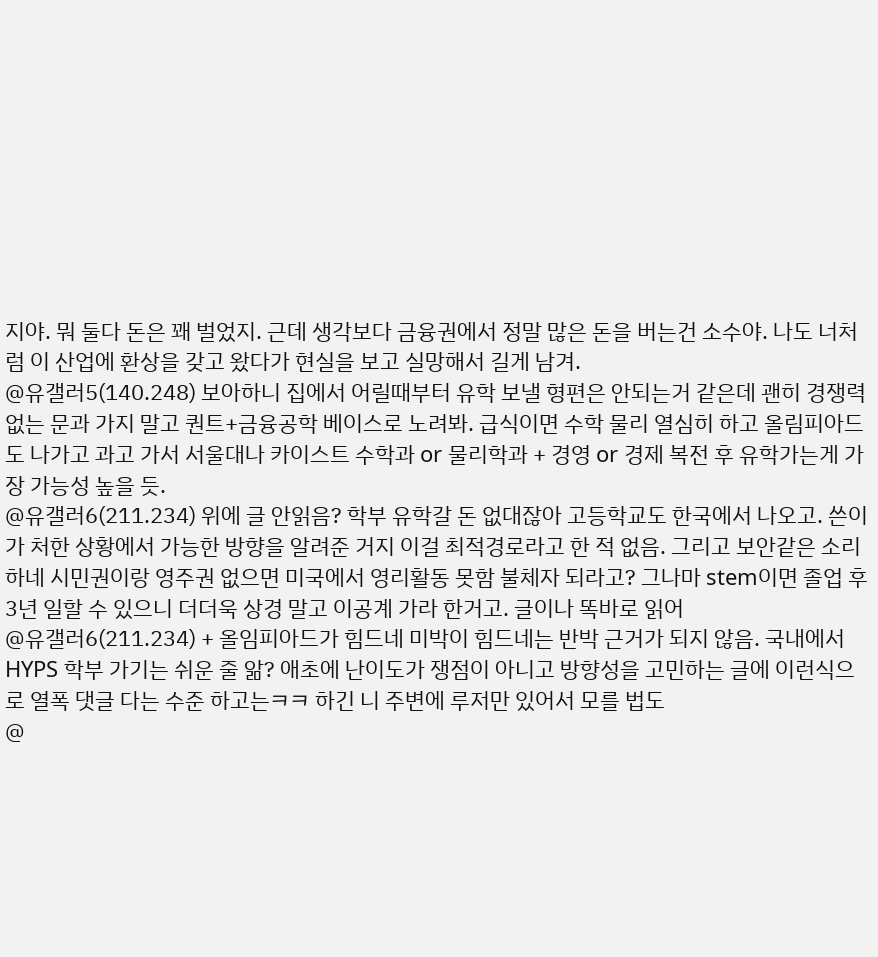지야. 뭐 둘다 돈은 꽤 벌었지. 근데 생각보다 금융권에서 정말 많은 돈을 버는건 소수야. 나도 너처럼 이 산업에 환상을 갖고 왔다가 현실을 보고 실망해서 길게 남겨.
@유갤러5(140.248) 보아하니 집에서 어릴때부터 유학 보낼 형편은 안되는거 같은데 괜히 경쟁력 없는 문과 가지 말고 퀀트+금융공학 베이스로 노려봐. 급식이면 수학 물리 열심히 하고 올림피아드도 나가고 과고 가서 서울대나 카이스트 수학과 or 물리학과 + 경영 or 경제 복전 후 유학가는게 가장 가능성 높을 듯.
@유갤러6(211.234) 위에 글 안읽음? 학부 유학갈 돈 없대잖아 고등학교도 한국에서 나오고. 쓴이가 처한 상황에서 가능한 방향을 알려준 거지 이걸 최적경로라고 한 적 없음. 그리고 보안같은 소리하네 시민권이랑 영주권 없으면 미국에서 영리활동 못함 불체자 되라고? 그나마 stem이면 졸업 후 3년 일할 수 있으니 더더욱 상경 말고 이공계 가라 한거고. 글이나 똑바로 읽어
@유갤러6(211.234) + 올임피아드가 힘드네 미박이 힘드네는 반박 근거가 되지 않음. 국내에서 HYPS 학부 가기는 쉬운 줄 앎? 애초에 난이도가 쟁점이 아니고 방향성을 고민하는 글에 이런식으로 열폭 댓글 다는 수준 하고는ㅋㅋ 하긴 니 주변에 루저만 있어서 모를 법도
@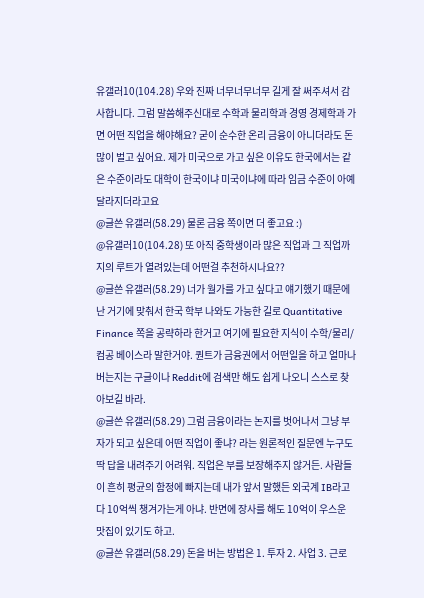유갤러10(104.28) 우와 진짜 너무너무너무 길게 잘 써주셔서 감사합니다. 그럼 말씀해주신대로 수학과 물리학과 경영 경제학과 가면 어떤 직업을 해야해요? 굳이 순수한 온리 금융이 아니더라도 돈 많이 벌고 싶어요. 제가 미국으로 가고 싶은 이유도 한국에서는 같은 수준이라도 대학이 한국이냐 미국이냐에 따라 임금 수준이 아예 달라지더라고요
@글쓴 유갤러(58.29) 물론 금융 쪽이면 더 좋고요 :)
@유갤러10(104.28) 또 아직 중학생이라 많은 직업과 그 직업까지의 루트가 열려있는데 어떤걸 추천하시나요??
@글쓴 유갤러(58.29) 너가 월가를 가고 싶다고 얘기했기 때문에 난 거기에 맞춰서 한국 학부 나와도 가능한 길로 Quantitative Finance 쪽을 공략하라 한거고 여기에 필요한 지식이 수학/물리/컴공 베이스라 말한거야. 퀀트가 금융권에서 어떤일을 하고 얼마나 버는지는 구글이나 Reddit에 검색만 해도 쉽게 나오니 스스로 찾아보길 바라.
@글쓴 유갤러(58.29) 그럼 금융이라는 논지를 벗어나서 그냥 부자가 되고 싶은데 어떤 직업이 좋냐? 라는 원론적인 질문엔 누구도 딱 답을 내려주기 어려워. 직업은 부를 보장해주지 않거든. 사람들이 흔히 평균의 함정에 빠지는데 내가 앞서 말했든 외국계 IB라고 다 10억씩 챙겨가는게 아냐. 반면에 장사를 해도 10억이 우스운 맛집이 있기도 하고.
@글쓴 유갤러(58.29) 돈을 버는 방법은 1. 투자 2. 사업 3. 근로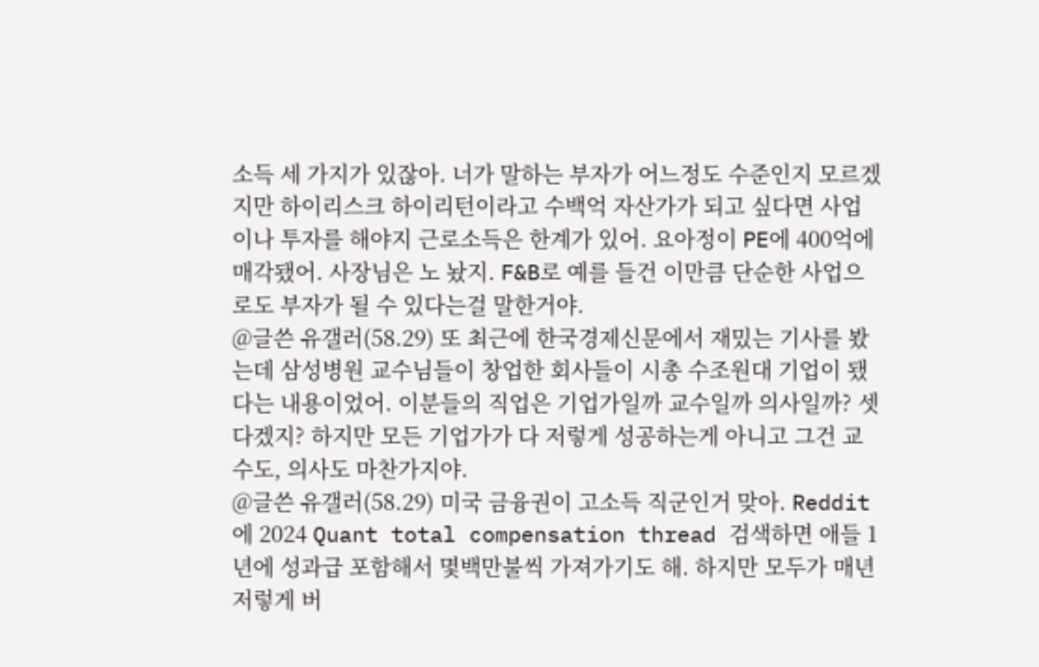소득 세 가지가 있잖아. 너가 말하는 부자가 어느정도 수준인지 모르겠지만 하이리스크 하이리턴이라고 수백억 자산가가 되고 싶다면 사업이나 투자를 해야지 근로소득은 한계가 있어. 요아정이 PE에 400억에 매각됐어. 사장님은 노 놨지. F&B로 예를 들건 이만큼 단순한 사업으로도 부자가 될 수 있다는걸 말한거야.
@글쓴 유갤러(58.29) 또 최근에 한국경제신문에서 재밌는 기사를 봤는데 삼성병원 교수님들이 창업한 회사들이 시총 수조원대 기업이 됐다는 내용이었어. 이분들의 직업은 기업가일까 교수일까 의사일까? 셋 다겠지? 하지만 모든 기업가가 다 저렇게 성공하는게 아니고 그건 교수도, 의사도 마찬가지야.
@글쓴 유갤러(58.29) 미국 금융권이 고소득 직군인거 맞아. Reddit에 2024 Quant total compensation thread 검색하면 애들 1년에 성과급 포함해서 몇백만불씩 가져가기도 해. 하지만 모두가 매년 저렇게 버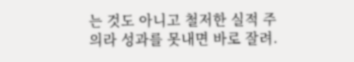는 것도 아니고 철저한 실적 주의라 성과를 못내면 바로 잘려.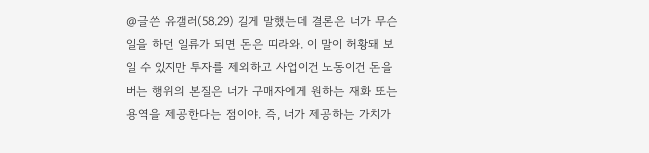@글쓴 유갤러(58.29) 길게 말했는데 결론은 너가 무슨 일을 하던 일류가 되면 돈은 띠라와. 이 말이 허황돼 보일 수 있지만 투자를 제외하고 사업이건 노동이건 돈을 버는 행위의 본질은 너가 구매자에게 원하는 재화 또는 용역을 제공한다는 점이야. 즉, 너가 제공하는 가치가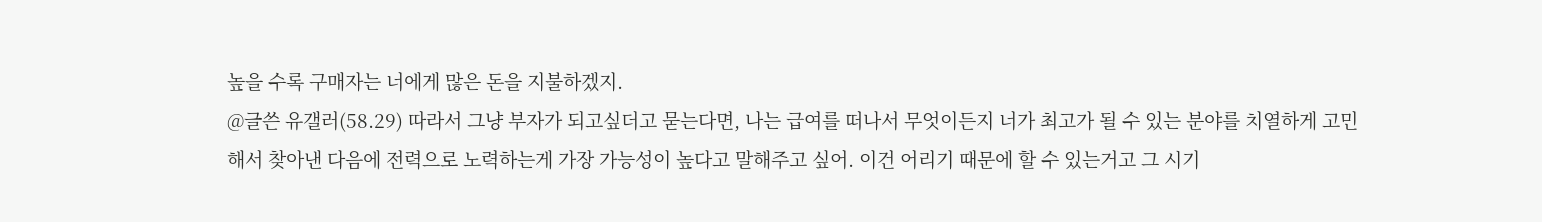높을 수록 구매자는 너에게 많은 돈을 지불하겠지.
@글쓴 유갤러(58.29) 따라서 그냥 부자가 되고싶더고 묻는다면, 나는 급여를 떠나서 무엇이든지 너가 최고가 될 수 있는 분야를 치열하게 고민해서 찾아낸 다음에 전력으로 노력하는게 가장 가능성이 높다고 말해주고 싶어. 이건 어리기 때문에 할 수 있는거고 그 시기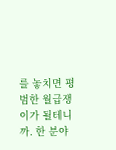를 놓치면 평범한 월급쟁이가 될테니까. 한 분야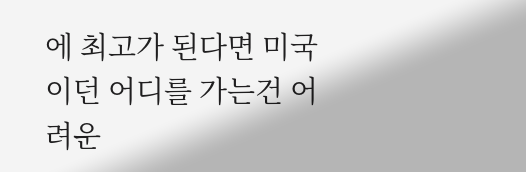에 최고가 된다면 미국이던 어디를 가는건 어려운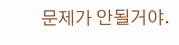문제가 안될거야.